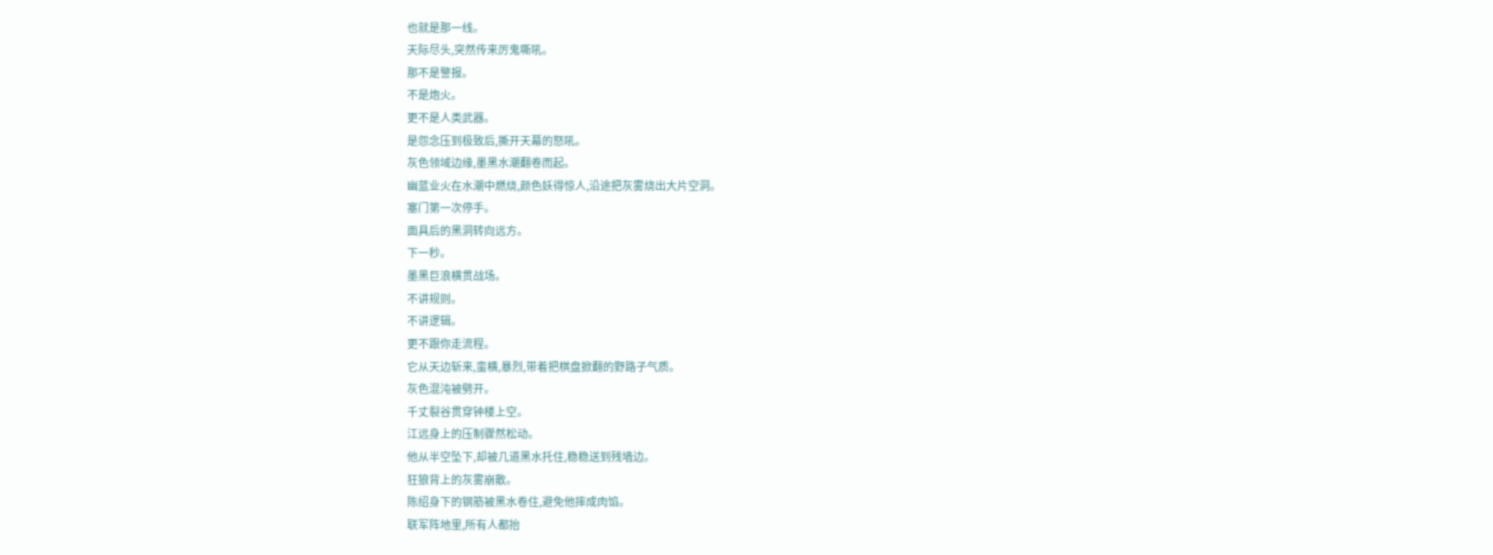也就是那一线。
天际尽头,突然传来厉鬼嘶吼。
那不是警报。
不是炮火。
更不是人类武器。
是怨念压到极致后,撕开天幕的怒吼。
灰色领域边缘,墨黑水潮翻卷而起。
幽蓝业火在水潮中燃烧,颜色妖得惊人,沿途把灰雾烧出大片空洞。
塞门第一次停手。
面具后的黑洞转向远方。
下一秒。
墨黑巨浪横贯战场。
不讲规则。
不讲逻辑。
更不跟你走流程。
它从天边斩来,蛮横,暴烈,带着把棋盘掀翻的野路子气质。
灰色混沌被劈开。
千丈裂谷贯穿钟楼上空。
江远身上的压制骤然松动。
他从半空坠下,却被几道黑水托住,稳稳送到残墙边。
狂狼背上的灰雾崩散。
陈绍身下的钢筋被黑水卷住,避免他摔成肉馅。
联军阵地里,所有人都抬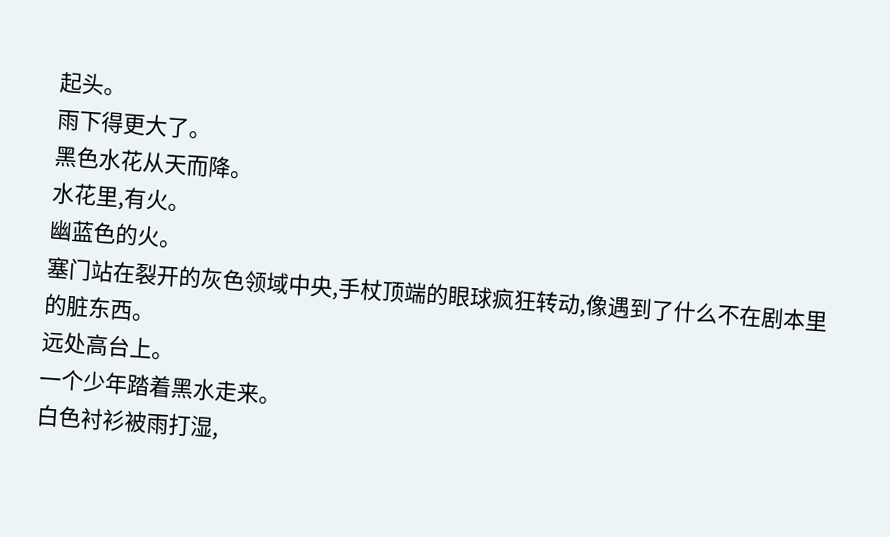起头。
雨下得更大了。
黑色水花从天而降。
水花里,有火。
幽蓝色的火。
塞门站在裂开的灰色领域中央,手杖顶端的眼球疯狂转动,像遇到了什么不在剧本里的脏东西。
远处高台上。
一个少年踏着黑水走来。
白色衬衫被雨打湿,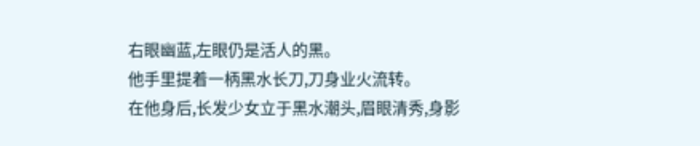右眼幽蓝,左眼仍是活人的黑。
他手里提着一柄黑水长刀,刀身业火流转。
在他身后,长发少女立于黑水潮头,眉眼清秀,身影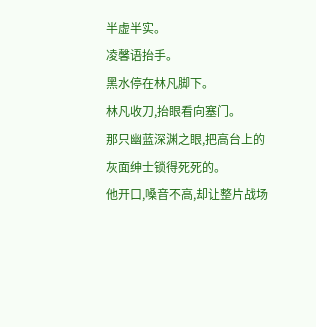半虚半实。
凌馨语抬手。
黑水停在林凡脚下。
林凡收刀,抬眼看向塞门。
那只幽蓝深渊之眼,把高台上的灰面绅士锁得死死的。
他开口,嗓音不高,却让整片战场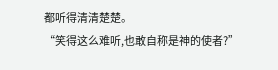都听得清清楚楚。
“笑得这么难听,也敢自称是神的使者?”